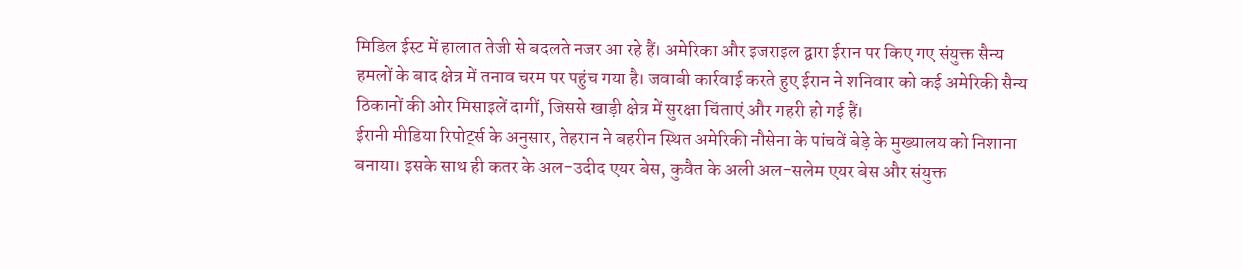मिडिल ईस्ट में हालात तेजी से बदलते नजर आ रहे हैं। अमेरिका और इजराइल द्वारा ईरान पर किए गए संयुक्त सैन्य हमलों के बाद क्षेत्र में तनाव चरम पर पहुंच गया है। जवाबी कार्रवाई करते हुए ईरान ने शनिवार को कई अमेरिकी सैन्य ठिकानों की ओर मिसाइलें दागीं, जिससे खाड़ी क्षेत्र में सुरक्षा चिंताएं और गहरी हो गई हैं।
ईरानी मीडिया रिपोर्ट्स के अनुसार, तेहरान ने बहरीन स्थित अमेरिकी नौसेना के पांचवें बेड़े के मुख्यालय को निशाना बनाया। इसके साथ ही कतर के अल-उदीद एयर बेस, कुवैत के अली अल-सलेम एयर बेस और संयुक्त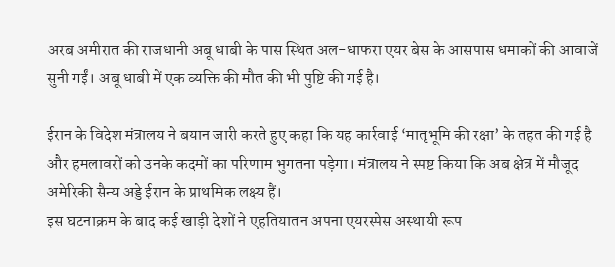अरब अमीरात की राजधानी अबू धाबी के पास स्थित अल-धाफरा एयर बेस के आसपास धमाकों की आवाजें सुनी गईं। अबू धाबी में एक व्यक्ति की मौत की भी पुष्टि की गई है।

ईरान के विदेश मंत्रालय ने बयान जारी करते हुए कहा कि यह कार्रवाई ‘मातृभूमि की रक्षा’ के तहत की गई है और हमलावरों को उनके कदमों का परिणाम भुगतना पड़ेगा। मंत्रालय ने स्पष्ट किया कि अब क्षेत्र में मौजूद अमेरिकी सैन्य अड्डे ईरान के प्राथमिक लक्ष्य हैं।
इस घटनाक्रम के बाद कई खाड़ी देशों ने एहतियातन अपना एयरस्पेस अस्थायी रूप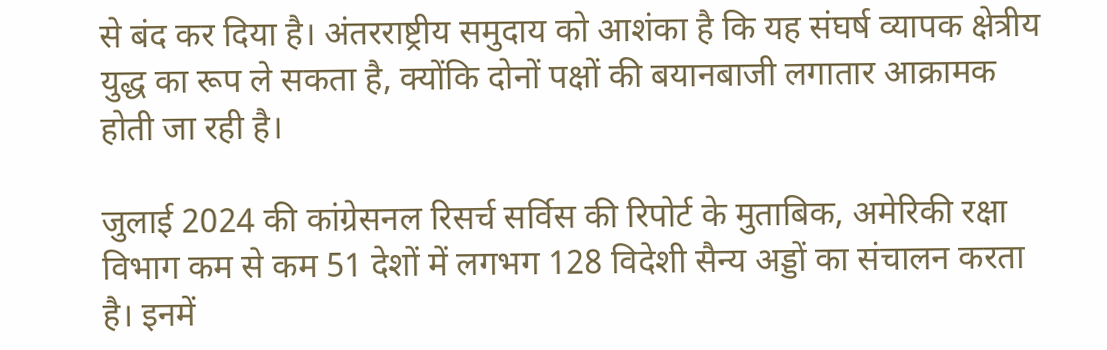से बंद कर दिया है। अंतरराष्ट्रीय समुदाय को आशंका है कि यह संघर्ष व्यापक क्षेत्रीय युद्ध का रूप ले सकता है, क्योंकि दोनों पक्षों की बयानबाजी लगातार आक्रामक होती जा रही है।

जुलाई 2024 की कांग्रेसनल रिसर्च सर्विस की रिपोर्ट के मुताबिक, अमेरिकी रक्षा विभाग कम से कम 51 देशों में लगभग 128 विदेशी सैन्य अड्डों का संचालन करता है। इनमें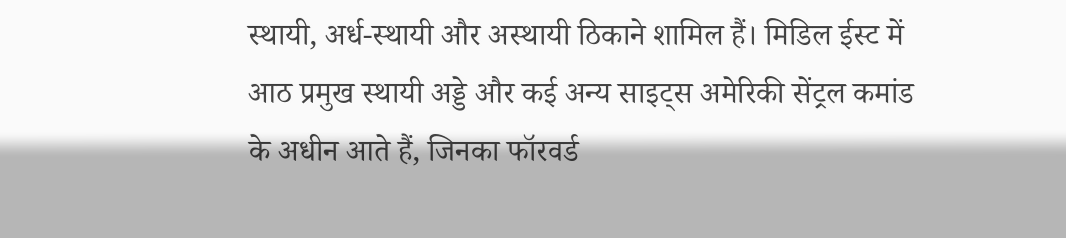स्थायी, अर्ध-स्थायी और अस्थायी ठिकाने शामिल हैं। मिडिल ईस्ट में आठ प्रमुख स्थायी अड्डे और कई अन्य साइट्स अमेरिकी सेंट्रल कमांड के अधीन आते हैं, जिनका फॉरवर्ड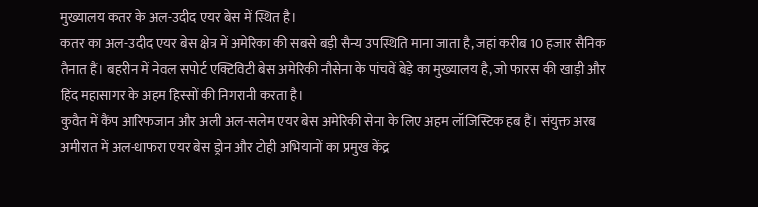मुख्यालय कतर के अल-उदीद एयर बेस में स्थित है।
कतर का अल-उदीद एयर बेस क्षेत्र में अमेरिका की सबसे बड़ी सैन्य उपस्थिति माना जाता है, जहां करीब 10 हजार सैनिक तैनात हैं। बहरीन में नेवल सपोर्ट एक्टिविटी बेस अमेरिकी नौसेना के पांचवें बेड़े का मुख्यालय है, जो फारस की खाड़ी और हिंद महासागर के अहम हिस्सों की निगरानी करता है।
कुवैत में कैंप आरिफजान और अली अल-सलेम एयर बेस अमेरिकी सेना के लिए अहम लॉजिस्टिक हब हैं। संयुक्त अरब अमीरात में अल-धाफरा एयर बेस ड्रोन और टोही अभियानों का प्रमुख केंद्र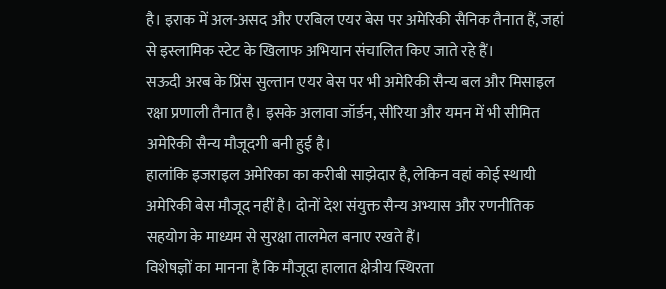है। इराक में अल-असद और एरबिल एयर बेस पर अमेरिकी सैनिक तैनात हैं, जहां से इस्लामिक स्टेट के खिलाफ अभियान संचालित किए जाते रहे हैं।
सऊदी अरब के प्रिंस सुल्तान एयर बेस पर भी अमेरिकी सैन्य बल और मिसाइल रक्षा प्रणाली तैनात है। इसके अलावा जॉर्डन, सीरिया और यमन में भी सीमित अमेरिकी सैन्य मौजूदगी बनी हुई है।
हालांकि इजराइल अमेरिका का करीबी साझेदार है, लेकिन वहां कोई स्थायी अमेरिकी बेस मौजूद नहीं है। दोनों देश संयुक्त सैन्य अभ्यास और रणनीतिक सहयोग के माध्यम से सुरक्षा तालमेल बनाए रखते हैं।
विशेषज्ञों का मानना है कि मौजूदा हालात क्षेत्रीय स्थिरता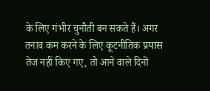के लिए गंभीर चुनौती बन सकते हैं। अगर तनाव कम करने के लिए कूटनीतिक प्रयास तेज नहीं किए गए, तो आने वाले दिनों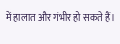में हालात और गंभीर हो सकते हैं।